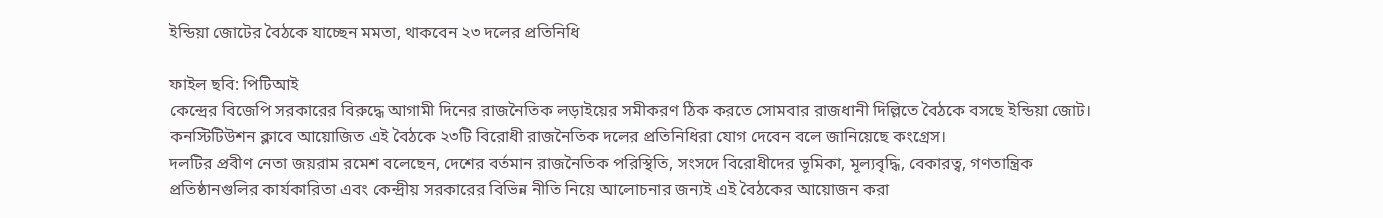ইন্ডিয়া জোটের বৈঠকে যাচ্ছেন মমতা, থাকবেন ২৩ দলের প্রতিনিধি

ফাইল ছবি: পিটিআই
কেন্দ্রের বিজেপি সরকারের বিরুদ্ধে আগামী দিনের রাজনৈতিক লড়াইয়ের সমীকরণ ঠিক করতে সোমবার রাজধানী দিল্লিতে বৈঠকে বসছে ইন্ডিয়া জোট। কনস্টিটিউশন ক্লাবে আয়োজিত এই বৈঠকে ২৩টি বিরোধী রাজনৈতিক দলের প্রতিনিধিরা যোগ দেবেন বলে জানিয়েছে কংগ্রেস।
দলটির প্রবীণ নেতা জয়রাম রমেশ বলেছেন, দেশের বর্তমান রাজনৈতিক পরিস্থিতি, সংসদে বিরোধীদের ভূমিকা, মূল্যবৃদ্ধি, বেকারত্ব, গণতান্ত্রিক প্রতিষ্ঠানগুলির কার্যকারিতা এবং কেন্দ্রীয় সরকারের বিভিন্ন নীতি নিয়ে আলোচনার জন্যই এই বৈঠকের আয়োজন করা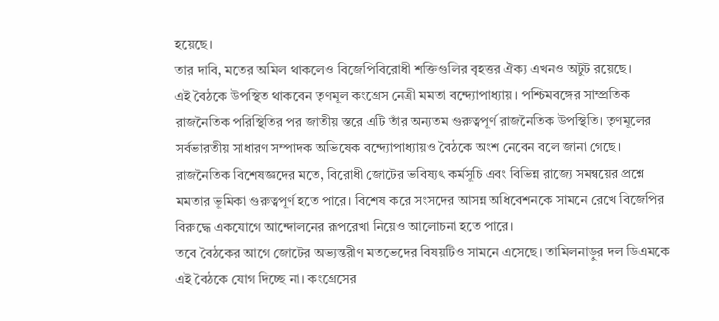হয়েছে।
তার দাবি, মতের অমিল থাকলেও বিজেপিবিরোধী শক্তিগুলির বৃহত্তর ঐক্য এখনও অটুট রয়েছে।
এই বৈঠকে উপস্থিত থাকবেন তৃণমূল কংগ্রেস নেত্রী মমতা বন্দ্যোপাধ্যায়। পশ্চিমবঙ্গের সাম্প্রতিক রাজনৈতিক পরিস্থিতির পর জাতীয় স্তরে এটি তাঁর অন্যতম গুরুত্বপূর্ণ রাজনৈতিক উপস্থিতি। তৃণমূলের সর্বভারতীয় সাধারণ সম্পাদক অভিষেক বন্দ্যোপাধ্যায়ও বৈঠকে অংশ নেবেন বলে জানা গেছে।
রাজনৈতিক বিশেষজ্ঞদের মতে, বিরোধী জোটের ভবিষ্যৎ কর্মসূচি এবং বিভিন্ন রাজ্যে সমন্বয়ের প্রশ্নে মমতার ভূমিকা গুরুত্বপূর্ণ হতে পারে। বিশেষ করে সংসদের আসন্ন অধিবেশনকে সামনে রেখে বিজেপির বিরুদ্ধে একযোগে আন্দোলনের রূপরেখা নিয়েও আলোচনা হতে পারে।
তবে বৈঠকের আগে জোটের অভ্যন্তরীণ মতভেদের বিষয়টিও সামনে এসেছে। তামিলনাড়ুর দল ডিএমকে এই বৈঠকে যোগ দিচ্ছে না। কংগ্রেসের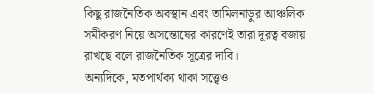কিছু রাজনৈতিক অবস্থান এবং তামিলনাড়ুর আঞ্চলিক সমীকরণ নিয়ে অসন্তোষের কারণেই তারা দূরত্ব বজায় রাখছে বলে রাজনৈতিক সূত্রের দাবি।
অন্যদিকে, মতপার্থক্য থাকা সত্ত্বেও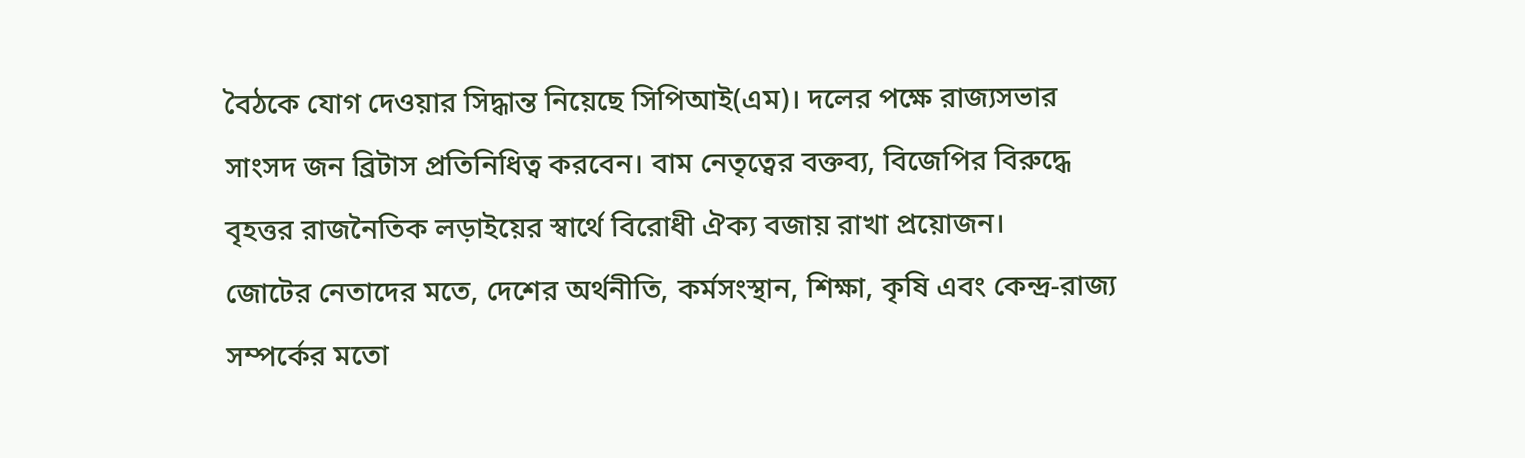বৈঠকে যোগ দেওয়ার সিদ্ধান্ত নিয়েছে সিপিআই(এম)। দলের পক্ষে রাজ্যসভার সাংসদ জন ব্রিটাস প্রতিনিধিত্ব করবেন। বাম নেতৃত্বের বক্তব্য, বিজেপির বিরুদ্ধে বৃহত্তর রাজনৈতিক লড়াইয়ের স্বার্থে বিরোধী ঐক্য বজায় রাখা প্রয়োজন।
জোটের নেতাদের মতে, দেশের অর্থনীতি, কর্মসংস্থান, শিক্ষা, কৃষি এবং কেন্দ্র-রাজ্য সম্পর্কের মতো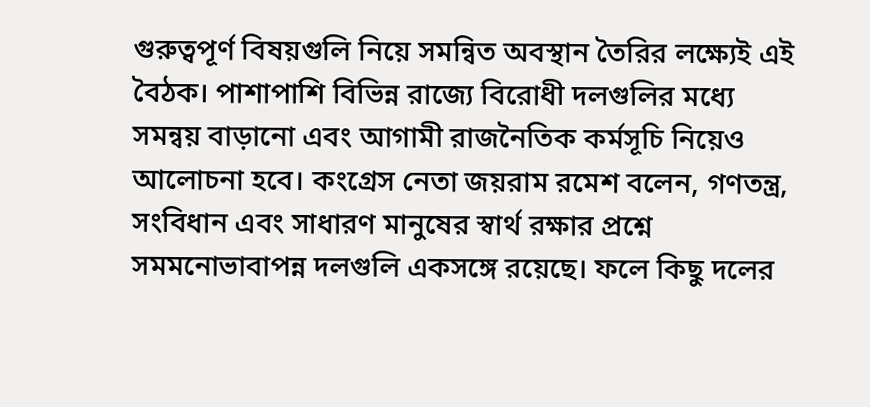গুরুত্বপূর্ণ বিষয়গুলি নিয়ে সমন্বিত অবস্থান তৈরির লক্ষ্যেই এই বৈঠক। পাশাপাশি বিভিন্ন রাজ্যে বিরোধী দলগুলির মধ্যে সমন্বয় বাড়ানো এবং আগামী রাজনৈতিক কর্মসূচি নিয়েও আলোচনা হবে। কংগ্রেস নেতা জয়রাম রমেশ বলেন, গণতন্ত্র, সংবিধান এবং সাধারণ মানুষের স্বার্থ রক্ষার প্রশ্নে সমমনোভাবাপন্ন দলগুলি একসঙ্গে রয়েছে। ফলে কিছু দলের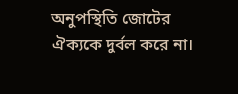অনুপস্থিতি জোটের ঐক্যকে দুর্বল করে না।